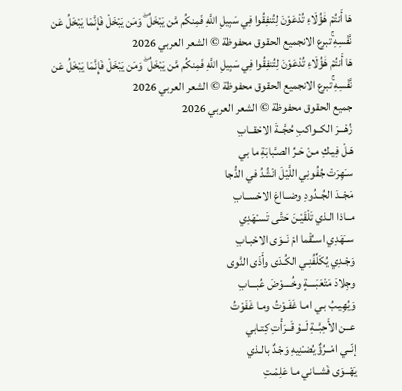هَا أَنتُمْ هَٰؤُلَاءِ تُدْعَوْنَ لِتُنفِقُوا فِي سَبِيلِ اللَّهِ فَمِنكُم مَّن يَبْخَلُ ۖ وَمَن يَبْخَلْ فَإِنَّمَا يَبْخَلُ عَن نَّفْسِهِ ۚتبرع الانجميع الحقوق محفوظة © الشعر العربي 2026
هَا أَنتُمْ هَٰؤُلَاءِ تُدْعَوْنَ لِتُنفِقُوا فِي سَبِيلِ اللَّهِ فَمِنكُم مَّن يَبْخَلُ ۖ وَمَن يَبْخَلْ فَإِنَّمَا يَبْخَلُ عَن نَّفْسِهِ ۚتبرع الانجميع الحقوق محفوظة © الشعر العربي 2026
جميع الحقوق محفوظة © الشعر العربي 2026
زُهْـــرَ الكــواكبِ حُجَّــةَ الاحْقــابِ
هَـلْ فِيـكِ مـنْ حَـرِّ الصـَّبابَةِ ما بي
سـَهِرَتْ جُفُونِي اللَّيْلَ انْشُدُ في الدُّجا
مَجْــدَ الجُــدُودِ وضــااعَ الاحْســابِ
مــاذا الـذي تَلْقَيْـنَ حَتَّـى تَسـْهَدِي
ســَهَدِي اســُقْما امْ نَــوَى الاحْبـابِ
وَجْـدِي يُكَلِّفُنِـي الكُـدَى وأَذَى النَّوى
وجِلادَ مَتْعَبَــــةٍ وخُــــوْضَ عُبـــابِ
وَيُهِيـبُ بـي امـا غَفَـوْتُ ومـا غَفَوْتُ
عــن الأَحِبَّــةِ لَــوْ قَــرَأْتِ كِتـابي
إنّــي امْــرُؤٌ يُضـْنِيهِ وَجْـدٌ بالـذي
يَهْــوَى فَشــاني مـا عَلِمْـتِ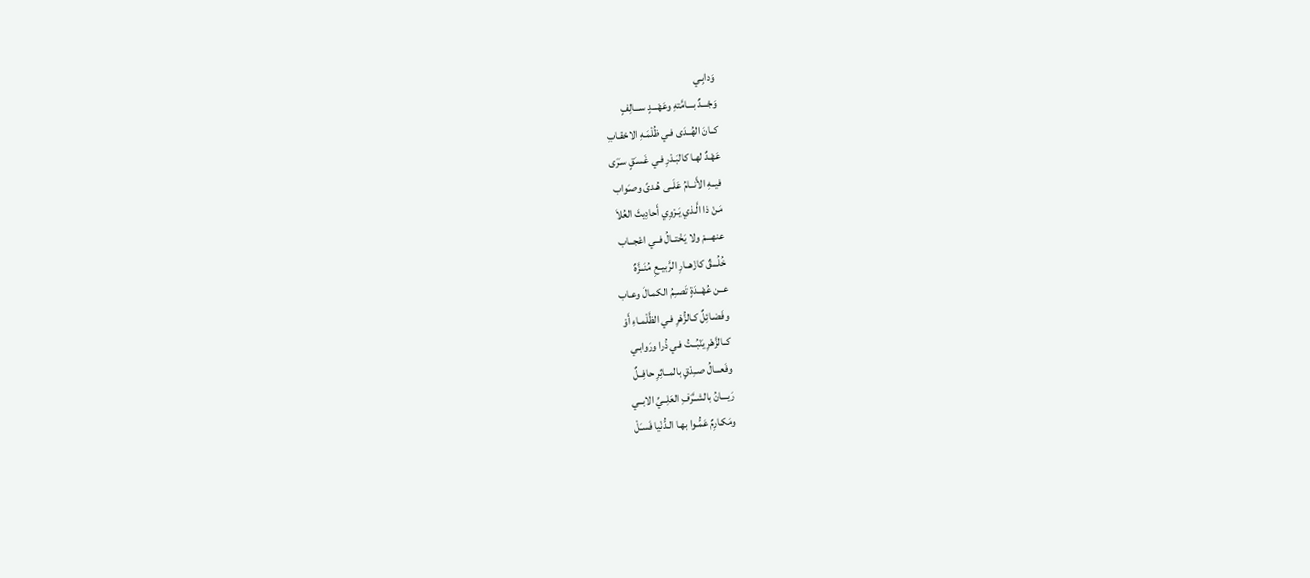وَدابِـي
وَجْـــدٌ بـــامَّتهِ وعَهْـــدٍ ســـالِفٍ
كــانَ الهُــدَى فـي ظُلْمَـهِ الاحْقـابِ
عَهْـدٌ لهـا كالبَـدْرِ فـي غَسـَقٍ سـَرَى
فيــهِ الأَنــامُ عَلَــى هُـدىً وصـَواب
مَـنْ ذا الَّـذي يَـرْوِي أَحادِيثَ العُلاَ
عنهـــمْ ولا يَخْتــالُ فــي اعْجــاب
خُلُـــقٌ كازْهــارِ الرَّبيــعِ مُنَــزَّهٌ
عــن عُهْــدَةٍ تَصــِمُ الكمـالَ وعـاب
وفَضـائِلٌ كـالزُّهْرِ فـي الظَّلْمـاءِ أَوْ
كــالزَّهْرِ يَنْبُــتُ فـي ذُرا ورَوابـي
وفَعـــالُ صــِدْقٍ بالمــاثِرِ حافِــلٌ
رَيـــانُ بالشــَّرَفِ العَلِــيِّ الابــي
ومَكـارِمٌ عَمُّـوا بهـا الـدُّنْيا فَسـَلْ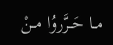مــا حَــرَّروُا مــنْ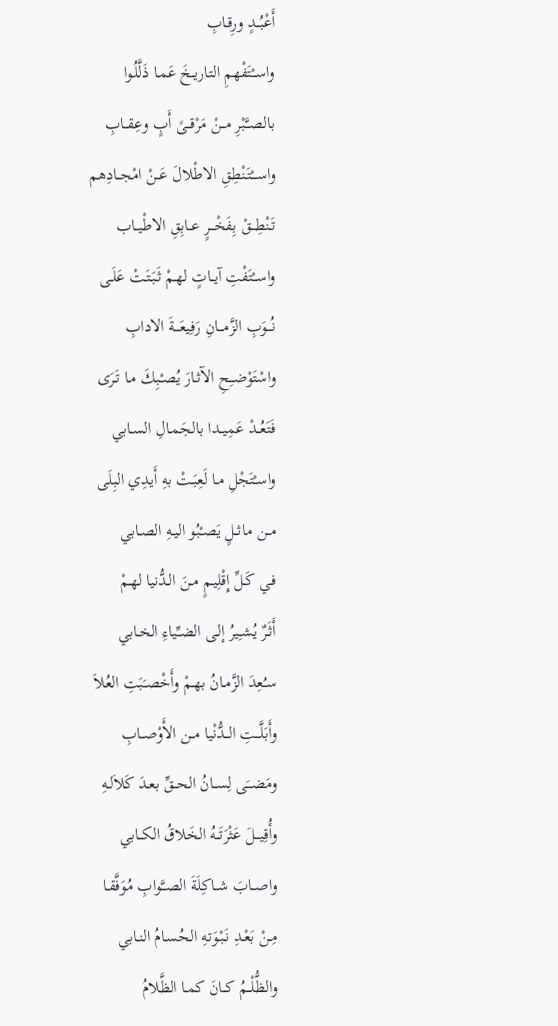أَعْبُــدٍ ورِقـابِ
واســْتَفْهمِ التاريــخَ عَمـا ذَلَّلُـوا
بالصــَّبْرِ مــنْ مَرْقــىً أَبٍ وعِقــابِ
واســـْتَنْطِقِ الاطْلالَ عَــنْ امْجــادِهم
تَنْطِـــقْ بِفَخْـــرٍ عــابِقِ الاطْيــاب
واســْتَفْتِ آيــاتٍ لهـمْ ثَبَتَـتْ عَلَـى
نُـــوَبِ الزَّمـــانِ رَفِيعَـــةَ الادابِ
واسْتَوْضــِحِ الآثـارَ يُصـْبِكَ مـا تَـرَى
فَتَعُــدْ عَمِيــدا بالجَمـالِ السـابي
واسـْتَجْلِ مـا لَعِبَـتْ بهِ أَيدِي البِلَى
مــن ماثــلٍ يَصـْبُو اليـهِ الصـابي
فـي كَـلِّ إِقْلِيـمٍ مـنَ الـدُّنيا لهـمْ
أَثَـرٌ يُشـِيرُ إلـى الضـِّياءِ الخـابي
سـُعِدَ الزَّمـانُ بهـمْ وأَخْصـَبَتِ العُلاَ
وأَبَلَّـــتِ الــدُّنْيا مــن الأَوْصــابِ
ومَضــَى لِســانُ الحــقِّ بعـدَ كَلاَلـهِ
وأُقِيـــلَ عَثْرَتَــهُ الخَلاقُ الكــابي
واصــابَ شــاكِلَةَ الصــَّوابِ مُوَفَّقـا
مِـنْ بَعْـدِ نَبْـوَتهِ الحُسـامُ النـابي
والظُّلْــمُ كــانَ كمـا الظَّلامُ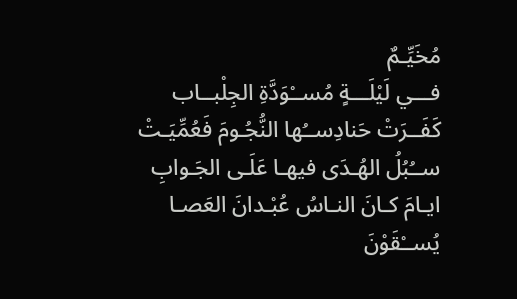مُخَيِّـمٌ
فـــي لَيْلَـــةٍ مُســْوَدَّةِ الجِلْبــاب
كَفَــرَتْ حَنادِســُها النُّجُـومَ فَعُمِّيَـتْ
ســُبُلُ الهُـدَى فيهـا عَلَـى الجَـوابِ
ايـامَ كـانَ النـاسُ عُبْـدانَ العَصـا
يُســْقَوْنَ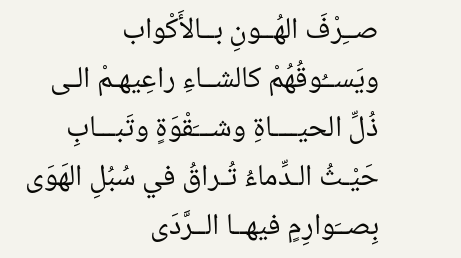صــِرْفَ الهُــونِ بــالأَكْواب
ويَســُوقُهُمْ كالشــاءِ راعِيهـمْ الـى
ذُلِّ الحيــــاةِ وشـــَقْوَةٍ وتَبـــابِ
حَيْـثُ الـدِّماءُ تُـراقُ في سُبُلِ الهَوَى
بِصــَوارِمٍ فيهــا الــرَّدَى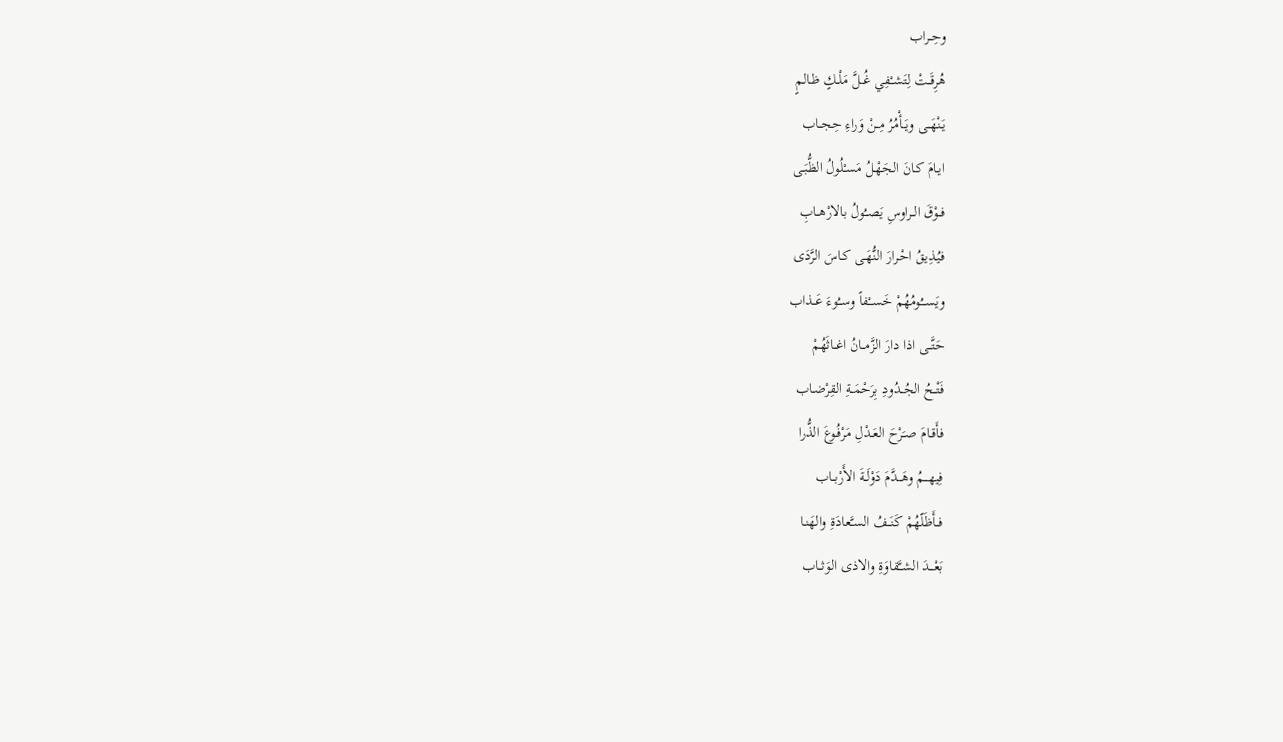وحِــراب
هُرِقَــتْ لِتَشــْفِي غُــلَّ مَلْــكٍ ظـالمٍ
يَنْهَــى ويَــأْمُرُ مِــنْ وَراءِ حِجــاب
ايـامَ كـانَ الجَهْـلُ مَسـْلُولُ الظُّبَـى
فــوْقَ الــراوسِ يَصــُولُ بالارْهــابِ
فيُـذِيقُ احْـرارَ النُّهَـى كـاسَ الرَّدَى
ويَســـُومُهُمْ خَســْفاً وســُوءَ عَــذاب
حَتَّــى اذا دارَ الزَّمــانُ اغــاثَهُمْ
فَتْــحُ الجُــدُودِ بِرَحْمَــةِ القِرْضـاب
فأَقـامَ صـَرْحَ العَـدْلِ مَرْفُـوعَ الذُّرا
فِيهـــمُ وهَـــدَّمَ دَوْلَــةَ الأَرْبــاب
فــأَظَلّهُمْ كَنَــفُ السـَّعادَةِ والهَنـا
بَعْـــدَ الشــَّقاوَةِ والاذى الوَثــاب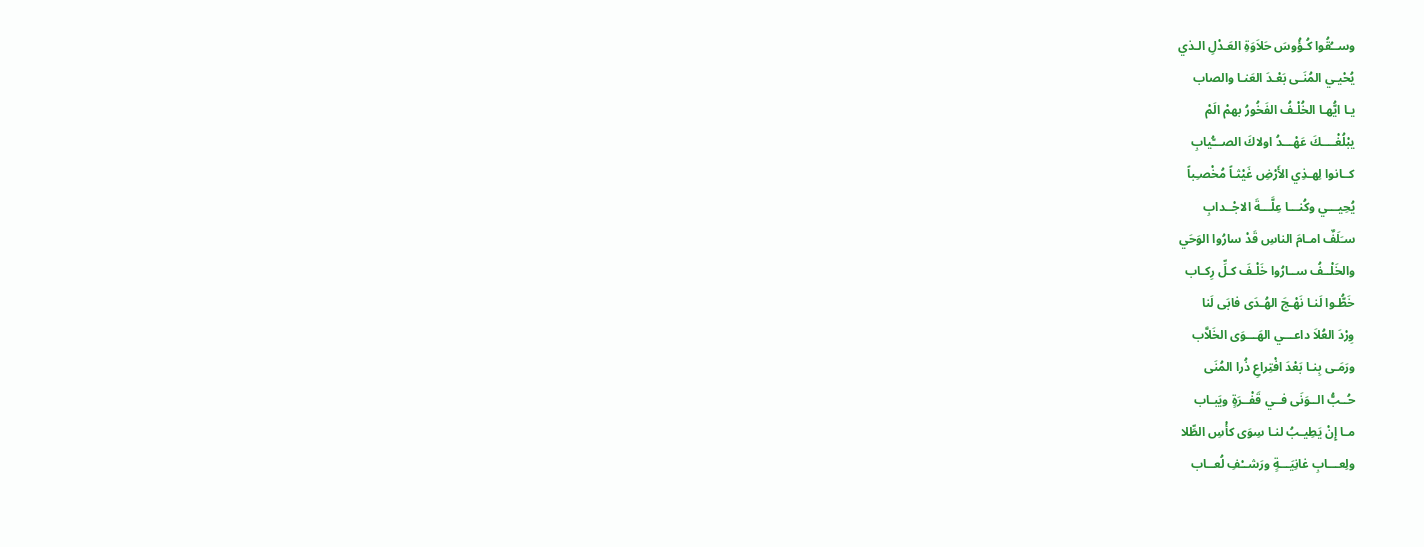وســُقُوا كُـؤُوسَ حَلاَوَةِ العَـدْلِ الـذي
يُحْيـي المُنَـى بَعْـدَ العَنـا والصاب
يـا ايُّهـا الخُلْـفُ الفَخُورُ بهمْ الَمْ
يبْلُغْــــكَ عَهْـــدُ اولاكَ الصـــُّيابِ
كــانوا لِهـذِي الأَرْضِ غَيْثـاً مُخْصـِباً
يُحِيـــي وكُنـــا عِلَّـــةَ الاجْــدابِ
سـَلَفٌ امـامَ الناسِ قَدْ سارُوا الوَحَي
والخَلْــفُ ســارُوا خَلْـفَ كـلِّ رِكـاب
خَطُّـوا لَنـا نَهْـجَ الهُـدَى فابَى لَنا
وِرْدَ العُلاَ داعـــي الهَـــوَى الخَلاَّب
ورَمَـى بِنـا بَعْدَ افْتِراعِ ذُرا المُنَى
حُــبُّ الــوَنَى فــي قَفْــرَةٍ ويَبـاب
مـا إِنْ يَطِيـبُ لنـا سِوَى كأْسِ الطِّلا
ولِعـــابِ غانِيَـــةٍ ورَشــْفِ لُعــاب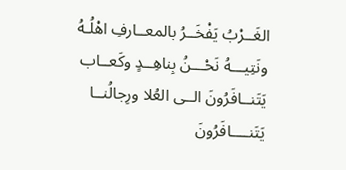الغَــرْبُ يَفْخَــرُ بالمعــارفِ اهْلُـهُ
ونَتِيـــهُ نَحْـــنُ بِناهِــدٍ وكَعــاب
يَتَنــافَرُونَ الــى العُلا ورِجالُنــا
يَتَنــــافَرُونَ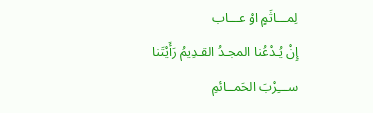لِمـــاثَمٍ اوْ عـــاب
إِنْ يُـدْعُنا المجـدُ القـدِيمُ رَأَيْتَنا
ســـِرْبَ الحَمــائمِ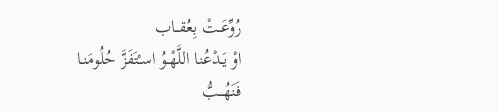رُوِّعَــتْ بِعُقــاب
اوْ يَـدْعُنا اللَّهْـوُ اسـْتَفَزَّ حُلُومَنـا
فَنَهُـــبُّ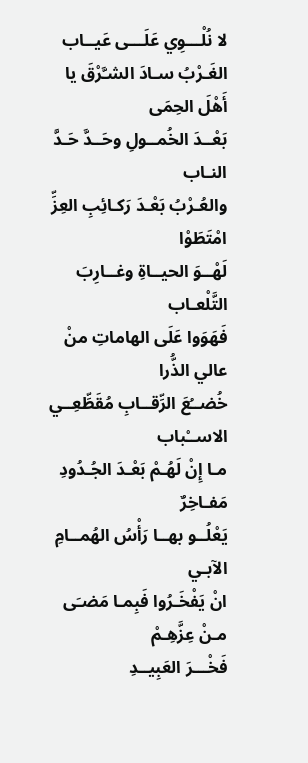لا نُلْـــوِي عَلَـــى عَيــاب
الغَـرْبُ سـادَ الشـَّرْقَ يا أَهْلَ الحِمَى
بَعْــدَ الخُمــولِ وحَــدَّ حَـدَّ النـاب
والعُـرْبُ بَعْـدَ رَكـائِبِ العِزِّ امْتَطَوْا
لَهْــوَ الحيــاةِ وغــارِبَ التَّلْعـاب
فَهَوَوا عَلَى الهاماتِ منْ عالي الذُّرا
خُضــُعَ الرِّقــابِ مُقَطِّعِــي الاســْباب
مـا إِنْ لَهُـمْ بَعْـدَ الجُـدُودِ مَفـاخِرٌ
يَعْلُــو بهــا رَأْسُ الهُمــامِ الآبـي
انْ يَفْخَـرُوا فَبِمـا مَضـَى مـنْ عِزَّهِـمْ
فَخْـــرَ العَبِيــدِ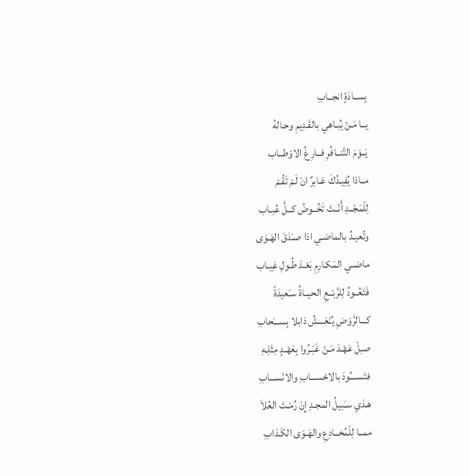بِســادَةٍ انجــابِ
يــا مَـنْ يُبـاهي بالقَـدِيمِ وحـالهُ
يَــوْمَ التَّنــافُرِ فــارِغُ الاوْطــاب
مــاذا يُفِيـدُكَ غـابرٌ انْ لَـمْ تَقُـمْ
لِلْمَجْــدِ أَنْــتَ تَخُــوضُ كــلَّ عُبـاب
وتُعيـدُ بالماضـي اذا صـَدَقَ الهَـوَى
ماضــي المَكـارِمِ بَعْـدَ طُـولِ غِيـاب
فَتَعُــودُ لِلرَّبْــعِ الحيــاةُ سـَعيدَةً
كـــالرَّوْضِ يُنْعَـــشُ ذابلا بِســـَحابِ
صـِلْ عَهْـدَ مَـنْ غَبَـرُوا بِعَهْـدٍ مِثْلِـهِ
فتَســــُودَ بالاحْســـابِ والانْســـابِ
هـذي سـَبيلُ المجـدِ إِنْ رُمْـتَ العُلاَ
ممــا لِلْمُخــادِعِ والهَـوَى الكَـذابِ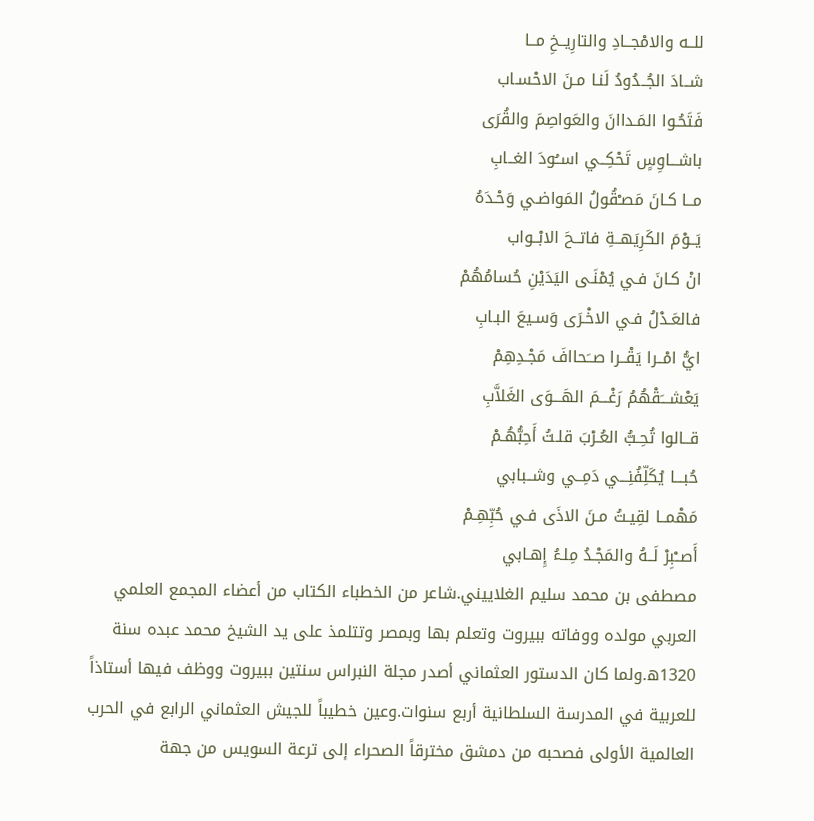للــه والامْجــادِ والتارِيــخِ مــا
شــادَ الجُــدُودُ لَنـا مـنَ الاحْسـاب
فَتَحُـوا المَـداانَ والعَواصِمَ والقُرَى
باشـــاوِسٍ تَحْكِــي اســُودَ الغــابِ
مــا كـانَ مَصـْقُولُ المَواضـي وَحْـدَهُ
يَــوْمَ الكَرِيَهــةِ فاتــحَ الابْــواب
انْ كـانَ فـي يُمْنَـى اليَدَيْنِ حُسامُهُمْ
فالعَـدْلُ فـي الاخْـرَى وَسـيعَ البـابِ
ايُّ امْــرا يَقْــرا صــَحاافَ مَجْـدِهِمْ
يَعْشـــَقْهُمُ رَغْـــمَ الهَـــوَى الغَلاَّبِ
قــالوا تُحِـبُّ العُـرْبَ قلـتُ أَحِبُّهُـمْ
حُبـــا يُكَلِّفُنِـــي دَمِــي وشــبابي
مَهْمــا لقِيـتُ مـنَ الاذَى فـي حُبِّهِـمْ
أَصــْبِرْ لَــهُ والمَجْـدُ مِلـءُ إِهـابي
مصطفى بن محمد سليم الغلاييني.شاعر من الخطباء الكتاب من أعضاء المجمع العلمي العربي مولده ووفاته ببيروت وتعلم بها وبمصر وتتلمذ على يد الشيخ محمد عبده سنة 1320ه.ولما كان الدستور العثماني أصدر مجلة النبراس سنتين ببيروت ووظف فيها أستاذاً للعربية في المدرسة السلطانية أربع سنوات.وعين خطيباً للجيش العثماني الرابع في الحرب العالمية الأولى فصحبه من دمشق مخترقاً الصحراء إلى ترعة السويس من جهة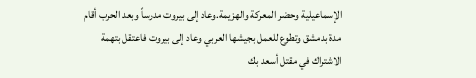الإسماعيلية وحضر المعركة والهزيمة.وعاد إلى بيروت مدرساً وبعد الحرب أقام مدة بدمشق وتطوع للعمل بجيشها العربي وعاد إلى بيروت فاعتقل بتهمة الاشتراك في مقتل أسعد بك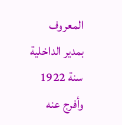المعروف بمدير الداخلية سنة 1922 وأفرج عنه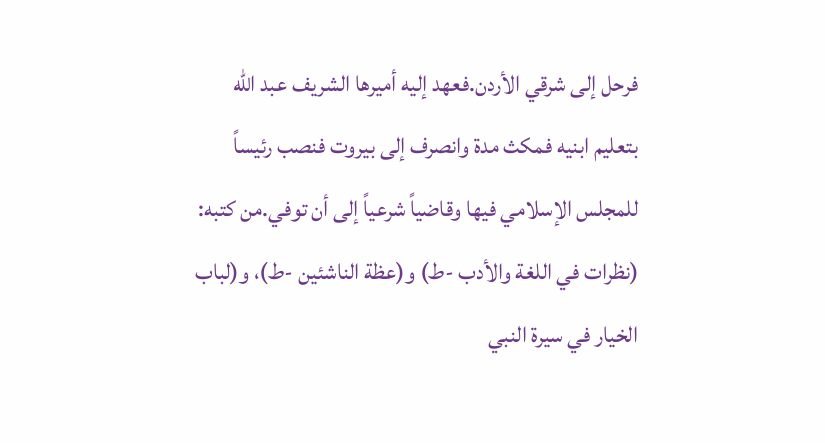فرحل إلى شرقي الأردن.فعهد إليه أميرها الشريف عبد الله بتعليم ابنيه فمكث مدة وانصرف إلى بيروت فنصب رئيساً للمجلس الإسلامي فيها وقاضياً شرعياً إلى أن توفي.من كتبه: (نظرات في اللغة والأدب -ط) و(عظة الناشئين -ط)، و(لباب الخيار في سيرة النبي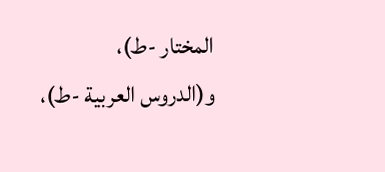المختار -ط)، و(الدروس العربية -ط)،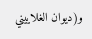و(ديوان الغلاييني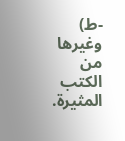-ط) وغيرها من الكتب المثيرة.